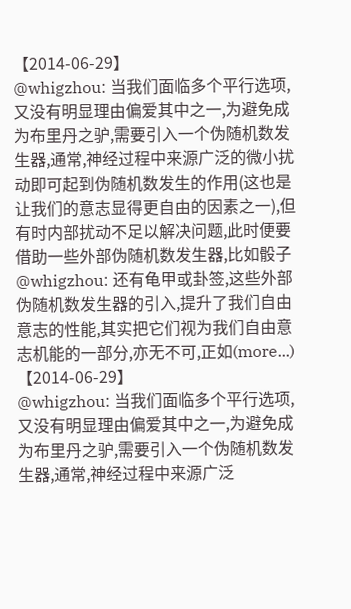【2014-06-29】
@whigzhou: 当我们面临多个平行选项,又没有明显理由偏爱其中之一,为避免成为布里丹之驴,需要引入一个伪随机数发生器,通常,神经过程中来源广泛的微小扰动即可起到伪随机数发生的作用(这也是让我们的意志显得更自由的因素之一),但有时内部扰动不足以解决问题,此时便要借助一些外部伪随机数发生器,比如骰子
@whigzhou: 还有龟甲或卦签,这些外部伪随机数发生器的引入,提升了我们自由意志的性能,其实把它们视为我们自由意志机能的一部分,亦无不可,正如(more...)
【2014-06-29】
@whigzhou: 当我们面临多个平行选项,又没有明显理由偏爱其中之一,为避免成为布里丹之驴,需要引入一个伪随机数发生器,通常,神经过程中来源广泛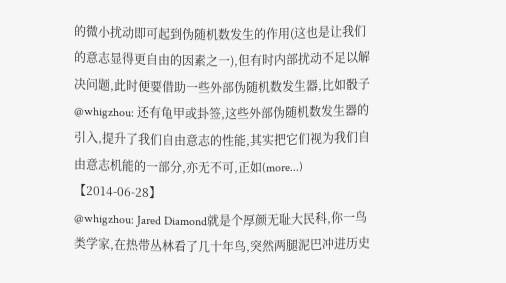的微小扰动即可起到伪随机数发生的作用(这也是让我们的意志显得更自由的因素之一),但有时内部扰动不足以解决问题,此时便要借助一些外部伪随机数发生器,比如骰子
@whigzhou: 还有龟甲或卦签,这些外部伪随机数发生器的引入,提升了我们自由意志的性能,其实把它们视为我们自由意志机能的一部分,亦无不可,正如(more...)
【2014-06-28】
@whigzhou: Jared Diamond就是个厚颜无耻大民科,你一鸟类学家,在热带丛林看了几十年鸟,突然两腿泥巴冲进历史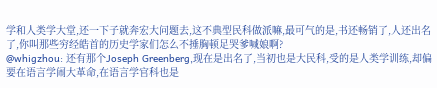学和人类学大堂,还一下子就奔宏大问题去,这不典型民科做派嘛,最可气的是,书还畅销了,人还出名了,你叫那些穷经皓首的历史学家们怎么不捶胸顿足哭爹喊娘啊?
@whigzhou: 还有那个Joseph Greenberg,现在是出名了,当初也是大民科,受的是人类学训练,却偏要在语言学闹大革命,在语言学官科也是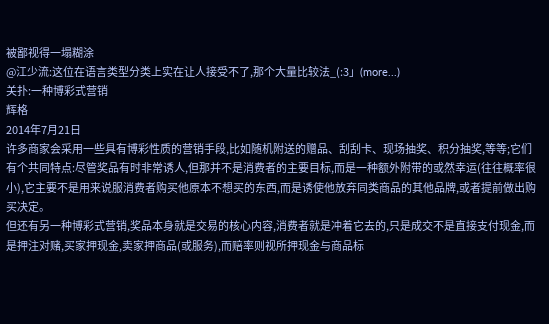被鄙视得一塌糊涂
@江少流:这位在语言类型分类上实在让人接受不了,那个大量比较法_(:3」(more...)
关扑:一种博彩式营销
辉格
2014年7月21日
许多商家会采用一些具有博彩性质的营销手段,比如随机附送的赠品、刮刮卡、现场抽奖、积分抽奖,等等;它们有个共同特点:尽管奖品有时非常诱人,但那并不是消费者的主要目标,而是一种额外附带的或然幸运(往往概率很小),它主要不是用来说服消费者购买他原本不想买的东西,而是诱使他放弃同类商品的其他品牌,或者提前做出购买决定。
但还有另一种博彩式营销,奖品本身就是交易的核心内容,消费者就是冲着它去的,只是成交不是直接支付现金,而是押注对赌,买家押现金,卖家押商品(或服务),而赔率则视所押现金与商品标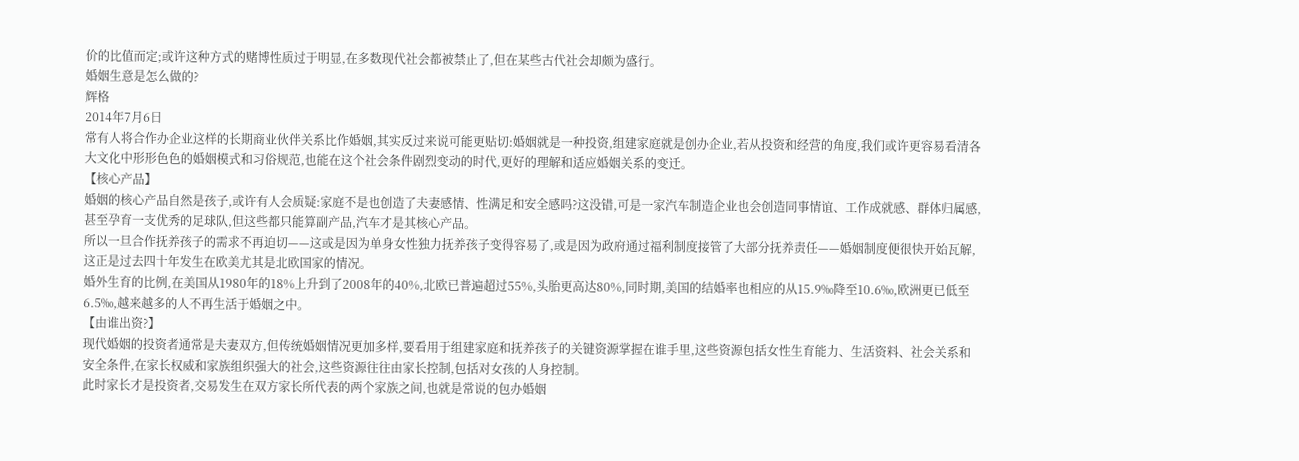价的比值而定;或许这种方式的赌博性质过于明显,在多数现代社会都被禁止了,但在某些古代社会却颇为盛行。
婚姻生意是怎么做的?
辉格
2014年7月6日
常有人将合作办企业这样的长期商业伙伴关系比作婚姻,其实反过来说可能更贴切:婚姻就是一种投资,组建家庭就是创办企业,若从投资和经营的角度,我们或许更容易看清各大文化中形形色色的婚姻模式和习俗规范,也能在这个社会条件剧烈变动的时代,更好的理解和适应婚姻关系的变迁。
【核心产品】
婚姻的核心产品自然是孩子,或许有人会质疑:家庭不是也创造了夫妻感情、性满足和安全感吗?这没错,可是一家汽车制造企业也会创造同事情谊、工作成就感、群体归属感,甚至孕育一支优秀的足球队,但这些都只能算副产品,汽车才是其核心产品。
所以一旦合作抚养孩子的需求不再迫切——这或是因为单身女性独力抚养孩子变得容易了,或是因为政府通过福利制度接管了大部分抚养责任——婚姻制度便很快开始瓦解,这正是过去四十年发生在欧美尤其是北欧国家的情况。
婚外生育的比例,在美国从1980年的18%上升到了2008年的40%,北欧已普遍超过55%,头胎更高达80%,同时期,美国的结婚率也相应的从15.9‰降至10.6‰,欧洲更已低至6.5‰,越来越多的人不再生活于婚姻之中。
【由谁出资?】
现代婚姻的投资者通常是夫妻双方,但传统婚姻情况更加多样,要看用于组建家庭和抚养孩子的关键资源掌握在谁手里,这些资源包括女性生育能力、生活资料、社会关系和安全条件,在家长权威和家族组织强大的社会,这些资源往往由家长控制,包括对女孩的人身控制。
此时家长才是投资者,交易发生在双方家长所代表的两个家族之间,也就是常说的包办婚姻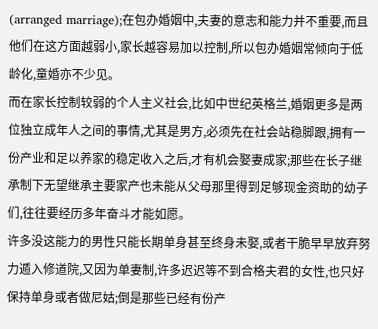(arranged marriage);在包办婚姻中,夫妻的意志和能力并不重要,而且他们在这方面越弱小,家长越容易加以控制,所以包办婚姻常倾向于低龄化,童婚亦不少见。
而在家长控制较弱的个人主义社会,比如中世纪英格兰,婚姻更多是两位独立成年人之间的事情,尤其是男方,必须先在社会站稳脚跟,拥有一份产业和足以养家的稳定收入之后,才有机会娶妻成家;那些在长子继承制下无望继承主要家产也未能从父母那里得到足够现金资助的幼子们,往往要经历多年奋斗才能如愿。
许多没这能力的男性只能长期单身甚至终身未娶,或者干脆早早放弃努力遁入修道院,又因为单妻制,许多迟迟等不到合格夫君的女性,也只好保持单身或者做尼姑;倒是那些已经有份产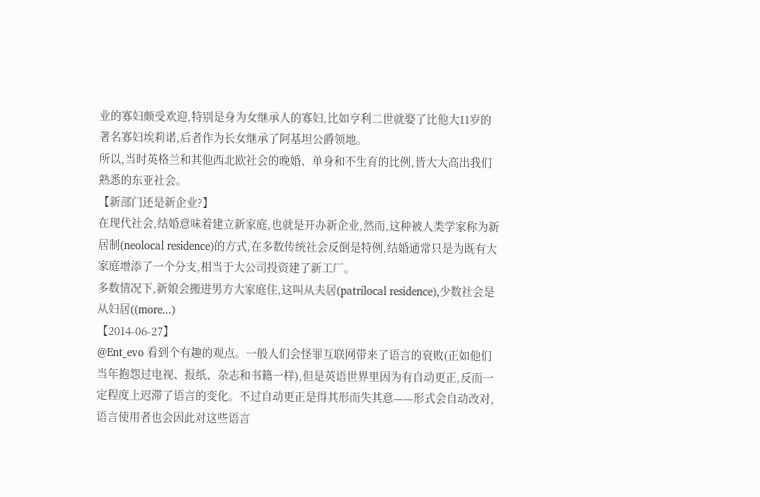业的寡妇颇受欢迎,特别是身为女继承人的寡妇,比如亨利二世就娶了比他大11岁的著名寡妇埃莉诺,后者作为长女继承了阿基坦公爵领地。
所以,当时英格兰和其他西北欧社会的晚婚、单身和不生育的比例,皆大大高出我们熟悉的东亚社会。
【新部门还是新企业?】
在现代社会,结婚意味着建立新家庭,也就是开办新企业,然而,这种被人类学家称为新居制(neolocal residence)的方式,在多数传统社会反倒是特例,结婚通常只是为既有大家庭增添了一个分支,相当于大公司投资建了新工厂。
多数情况下,新娘会搬进男方大家庭住,这叫从夫居(patrilocal residence),少数社会是从妇居((more...)
【2014-06-27】
@Ent_evo 看到个有趣的观点。一般人们会怪罪互联网带来了语言的衰败(正如他们当年抱怨过电视、报纸、杂志和书籍一样),但是英语世界里因为有自动更正,反而一定程度上迟滞了语言的变化。不过自动更正是得其形而失其意——形式会自动改对,语言使用者也会因此对这些语言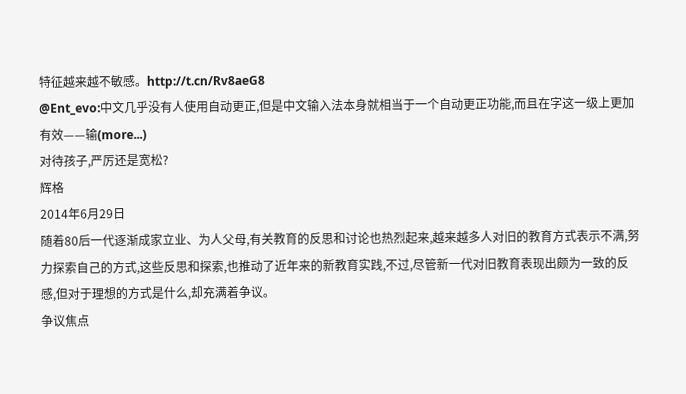特征越来越不敏感。http://t.cn/Rv8aeG8
@Ent_evo:中文几乎没有人使用自动更正,但是中文输入法本身就相当于一个自动更正功能,而且在字这一级上更加有效——输(more...)
对待孩子,严厉还是宽松?
辉格
2014年6月29日
随着80后一代逐渐成家立业、为人父母,有关教育的反思和讨论也热烈起来,越来越多人对旧的教育方式表示不满,努力探索自己的方式,这些反思和探索,也推动了近年来的新教育实践,不过,尽管新一代对旧教育表现出颇为一致的反感,但对于理想的方式是什么,却充满着争议。
争议焦点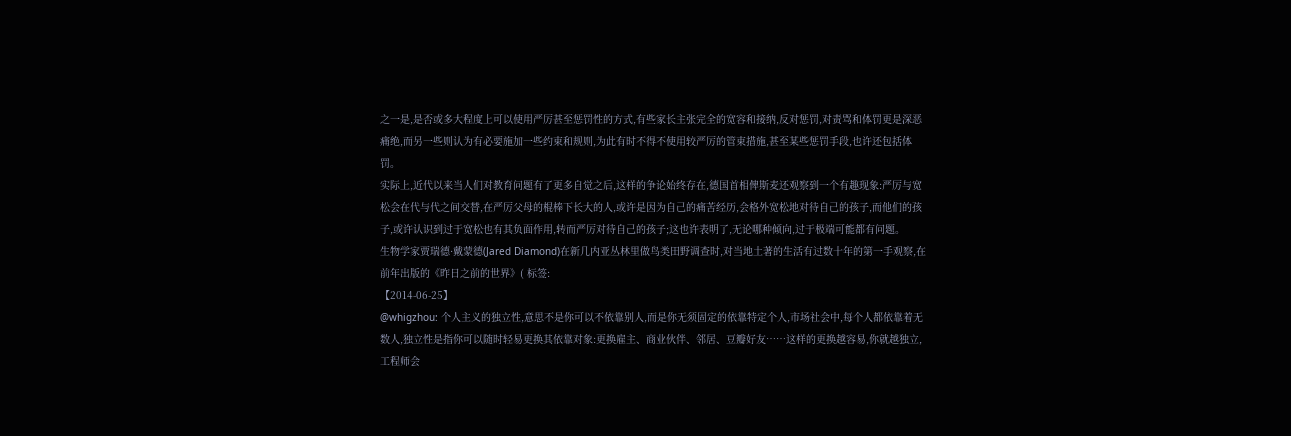之一是,是否或多大程度上可以使用严厉甚至惩罚性的方式,有些家长主张完全的宽容和接纳,反对惩罚,对责骂和体罚更是深恶痛绝,而另一些则认为有必要施加一些约束和规则,为此有时不得不使用较严厉的管束措施,甚至某些惩罚手段,也许还包括体罚。
实际上,近代以来当人们对教育问题有了更多自觉之后,这样的争论始终存在,德国首相俾斯麦还观察到一个有趣现象:严厉与宽松会在代与代之间交替,在严厉父母的棍棒下长大的人,或许是因为自己的痛苦经历,会格外宽松地对待自己的孩子,而他们的孩子,或许认识到过于宽松也有其负面作用,转而严厉对待自己的孩子;这也许表明了,无论哪种倾向,过于极端可能都有问题。
生物学家贾瑞德·戴蒙德(Jared Diamond)在新几内亚丛林里做鸟类田野调查时,对当地土著的生活有过数十年的第一手观察,在前年出版的《昨日之前的世界》( 标签:
【2014-06-25】
@whigzhou: 个人主义的独立性,意思不是你可以不依靠别人,而是你无须固定的依靠特定个人,市场社会中,每个人都依靠着无数人,独立性是指你可以随时轻易更换其依靠对象:更换雇主、商业伙伴、邻居、豆瓣好友……这样的更换越容易,你就越独立,工程师会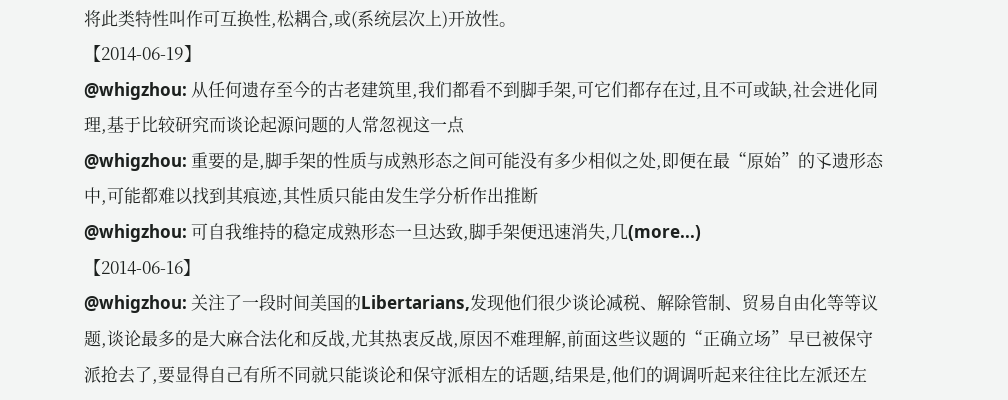将此类特性叫作可互换性,松耦合,或(系统层次上)开放性。
【2014-06-19】
@whigzhou: 从任何遗存至今的古老建筑里,我们都看不到脚手架,可它们都存在过,且不可或缺,社会进化同理,基于比较研究而谈论起源问题的人常忽视这一点
@whigzhou: 重要的是,脚手架的性质与成熟形态之间可能没有多少相似之处,即便在最“原始”的孓遗形态中,可能都难以找到其痕迹,其性质只能由发生学分析作出推断
@whigzhou: 可自我维持的稳定成熟形态一旦达致,脚手架便迅速消失,几(more...)
【2014-06-16】
@whigzhou: 关注了一段时间美国的Libertarians,发现他们很少谈论减税、解除管制、贸易自由化等等议题,谈论最多的是大麻合法化和反战,尤其热衷反战,原因不难理解,前面这些议题的“正确立场”早已被保守派抢去了,要显得自己有所不同就只能谈论和保守派相左的话题,结果是,他们的调调听起来往往比左派还左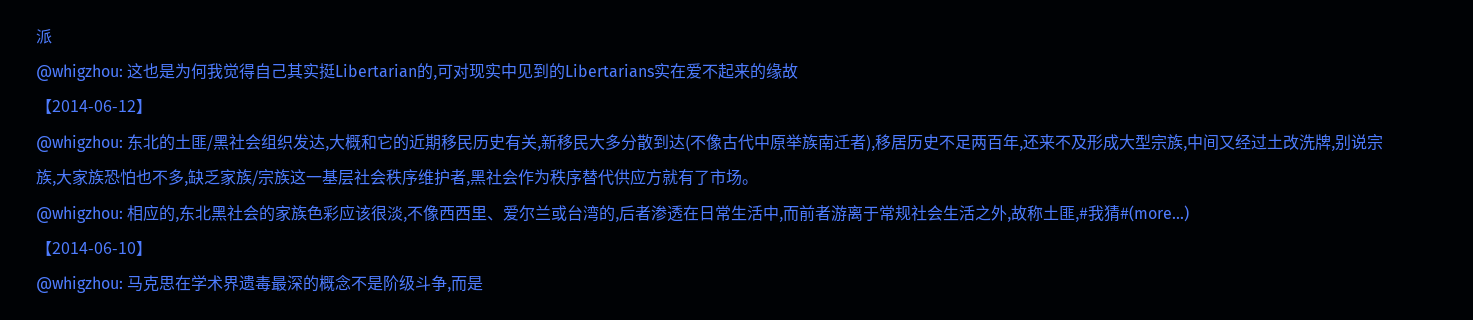派
@whigzhou: 这也是为何我觉得自己其实挺Libertarian的,可对现实中见到的Libertarians实在爱不起来的缘故
【2014-06-12】
@whigzhou: 东北的土匪/黑社会组织发达,大概和它的近期移民历史有关,新移民大多分散到达(不像古代中原举族南迁者),移居历史不足两百年,还来不及形成大型宗族,中间又经过土改洗牌,别说宗族,大家族恐怕也不多,缺乏家族/宗族这一基层社会秩序维护者,黑社会作为秩序替代供应方就有了市场。
@whigzhou: 相应的,东北黑社会的家族色彩应该很淡,不像西西里、爱尔兰或台湾的,后者渗透在日常生活中,而前者游离于常规社会生活之外,故称土匪,#我猜#(more...)
【2014-06-10】
@whigzhou: 马克思在学术界遗毒最深的概念不是阶级斗争,而是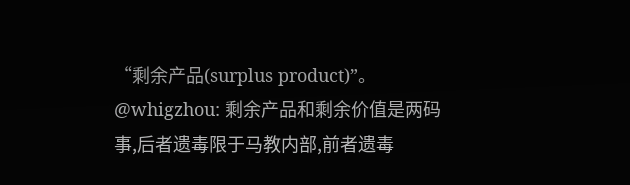“剩余产品(surplus product)”。
@whigzhou: 剩余产品和剩余价值是两码事,后者遗毒限于马教内部,前者遗毒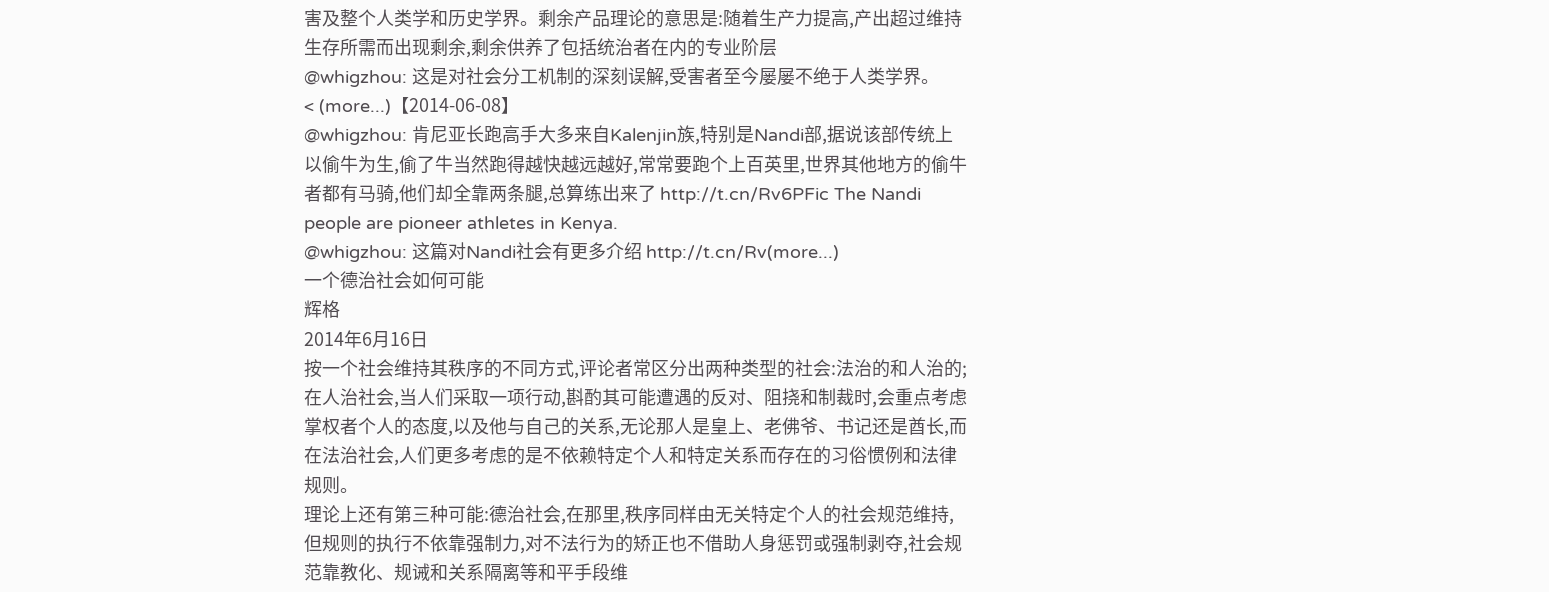害及整个人类学和历史学界。剩余产品理论的意思是:随着生产力提高,产出超过维持生存所需而出现剩余,剩余供养了包括统治者在内的专业阶层
@whigzhou: 这是对社会分工机制的深刻误解,受害者至今屡屡不绝于人类学界。
< (more...)【2014-06-08】
@whigzhou: 肯尼亚长跑高手大多来自Kalenjin族,特别是Nandi部,据说该部传统上以偷牛为生,偷了牛当然跑得越快越远越好,常常要跑个上百英里,世界其他地方的偷牛者都有马骑,他们却全靠两条腿,总算练出来了 http://t.cn/Rv6PFic The Nandi people are pioneer athletes in Kenya.
@whigzhou: 这篇对Nandi社会有更多介绍 http://t.cn/Rv(more...)
一个德治社会如何可能
辉格
2014年6月16日
按一个社会维持其秩序的不同方式,评论者常区分出两种类型的社会:法治的和人治的;在人治社会,当人们采取一项行动,斟酌其可能遭遇的反对、阻挠和制裁时,会重点考虑掌权者个人的态度,以及他与自己的关系,无论那人是皇上、老佛爷、书记还是酋长,而在法治社会,人们更多考虑的是不依赖特定个人和特定关系而存在的习俗惯例和法律规则。
理论上还有第三种可能:德治社会,在那里,秩序同样由无关特定个人的社会规范维持,但规则的执行不依靠强制力,对不法行为的矫正也不借助人身惩罚或强制剥夺,社会规范靠教化、规诫和关系隔离等和平手段维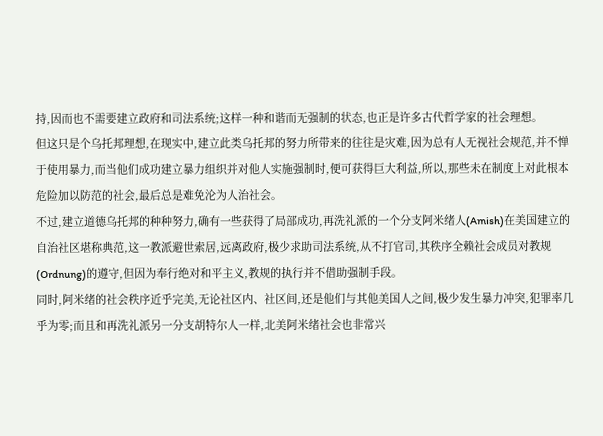持,因而也不需要建立政府和司法系统;这样一种和谐而无强制的状态,也正是许多古代哲学家的社会理想。
但这只是个乌托邦理想,在现实中,建立此类乌托邦的努力所带来的往往是灾难,因为总有人无视社会规范,并不惮于使用暴力,而当他们成功建立暴力组织并对他人实施强制时,便可获得巨大利益,所以,那些未在制度上对此根本危险加以防范的社会,最后总是难免沦为人治社会。
不过,建立道德乌托邦的种种努力,确有一些获得了局部成功,再洗礼派的一个分支阿米绪人(Amish)在美国建立的自治社区堪称典范,这一教派避世索居,远离政府,极少求助司法系统,从不打官司,其秩序全赖社会成员对教规(Ordnung)的遵守,但因为奉行绝对和平主义,教规的执行并不借助强制手段。
同时,阿米绪的社会秩序近乎完美,无论社区内、社区间,还是他们与其他美国人之间,极少发生暴力冲突,犯罪率几乎为零;而且和再洗礼派另一分支胡特尔人一样,北美阿米绪社会也非常兴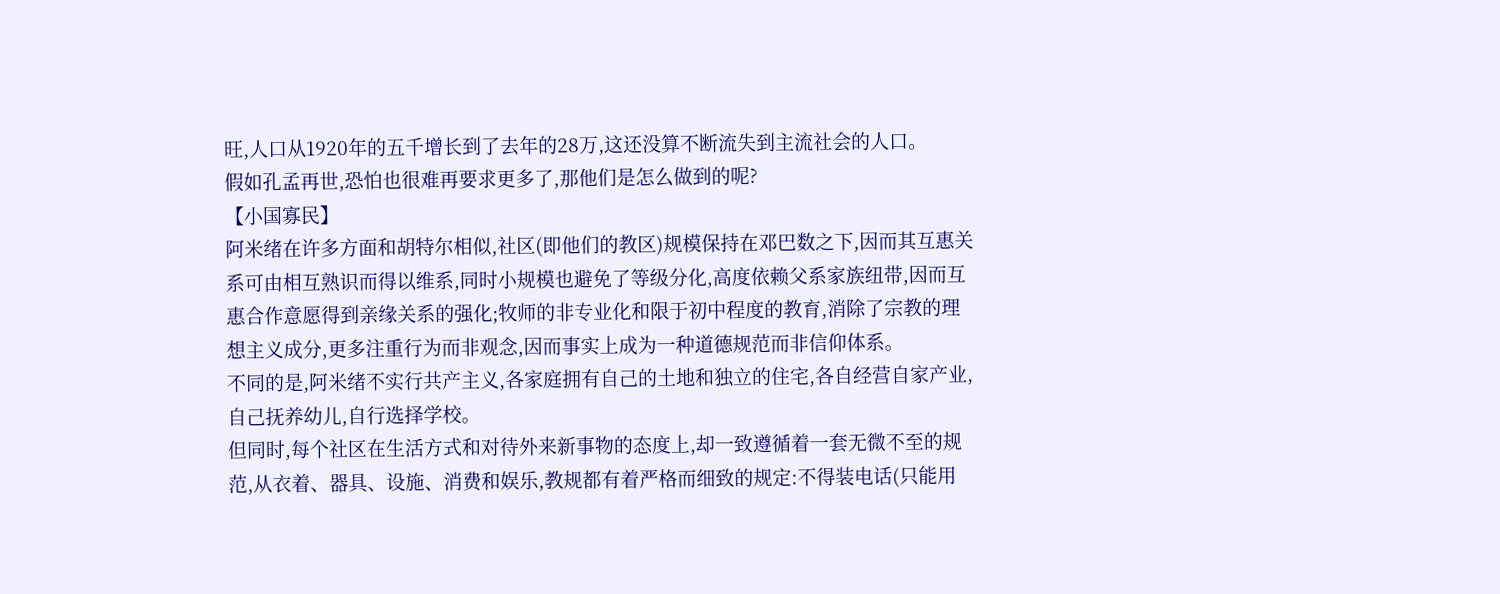旺,人口从1920年的五千增长到了去年的28万,这还没算不断流失到主流社会的人口。
假如孔孟再世,恐怕也很难再要求更多了,那他们是怎么做到的呢?
【小国寡民】
阿米绪在许多方面和胡特尔相似,社区(即他们的教区)规模保持在邓巴数之下,因而其互惠关系可由相互熟识而得以维系,同时小规模也避免了等级分化,高度依赖父系家族纽带,因而互惠合作意愿得到亲缘关系的强化;牧师的非专业化和限于初中程度的教育,消除了宗教的理想主义成分,更多注重行为而非观念,因而事实上成为一种道德规范而非信仰体系。
不同的是,阿米绪不实行共产主义,各家庭拥有自己的土地和独立的住宅,各自经营自家产业,自己抚养幼儿,自行选择学校。
但同时,每个社区在生活方式和对待外来新事物的态度上,却一致遵循着一套无微不至的规范,从衣着、器具、设施、消费和娱乐,教规都有着严格而细致的规定:不得装电话(只能用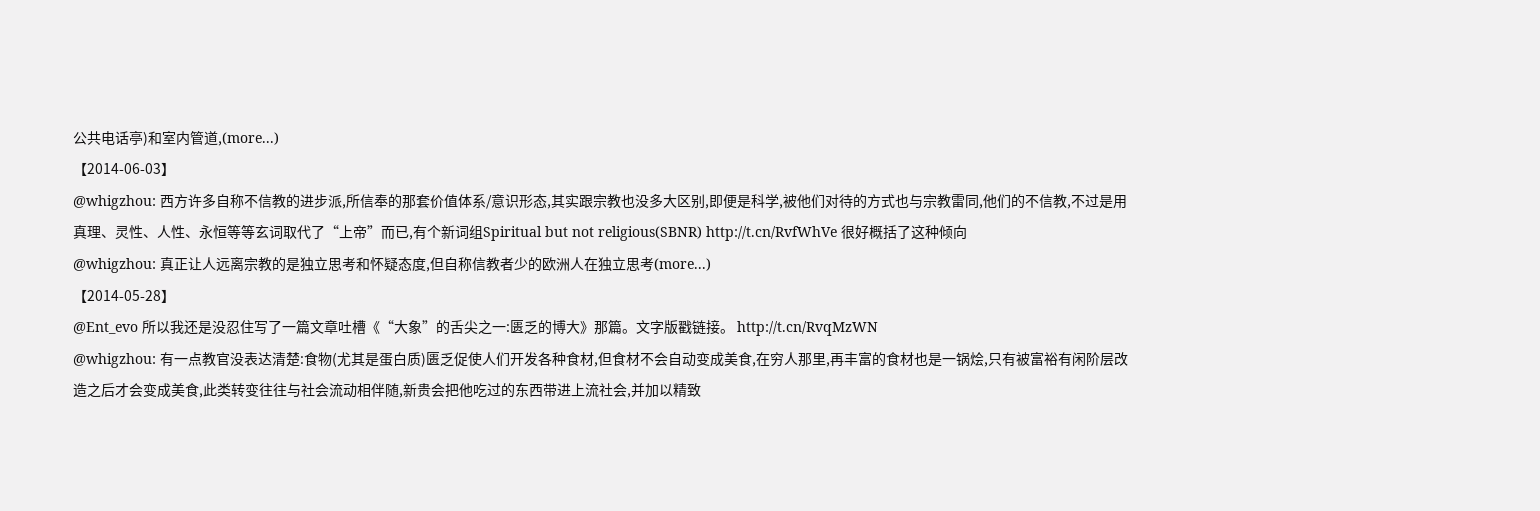公共电话亭)和室内管道,(more...)
【2014-06-03】
@whigzhou: 西方许多自称不信教的进步派,所信奉的那套价值体系/意识形态,其实跟宗教也没多大区别,即便是科学,被他们对待的方式也与宗教雷同,他们的不信教,不过是用真理、灵性、人性、永恒等等玄词取代了“上帝”而已,有个新词组Spiritual but not religious(SBNR) http://t.cn/RvfWhVe 很好概括了这种倾向
@whigzhou: 真正让人远离宗教的是独立思考和怀疑态度,但自称信教者少的欧洲人在独立思考(more...)
【2014-05-28】
@Ent_evo 所以我还是没忍住写了一篇文章吐槽《“大象”的舌尖之一:匮乏的博大》那篇。文字版戳链接。 http://t.cn/RvqMzWN
@whigzhou: 有一点教官没表达清楚:食物(尤其是蛋白质)匮乏促使人们开发各种食材,但食材不会自动变成美食,在穷人那里,再丰富的食材也是一锅烩,只有被富裕有闲阶层改造之后才会变成美食,此类转变往往与社会流动相伴随,新贵会把他吃过的东西带进上流社会,并加以精致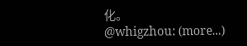化。
@whigzhou: (more...)